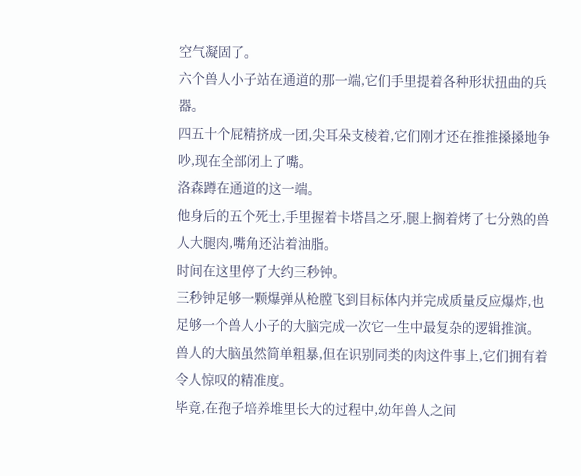空气凝固了。
六个兽人小子站在通道的那一端,它们手里提着各种形状扭曲的兵器。
四五十个屁精挤成一团,尖耳朵支棱着,它们刚才还在推推搡搡地争吵,现在全部闭上了嘴。
洛森蹲在通道的这一端。
他身后的五个死士,手里握着卡塔昌之牙,腿上搁着烤了七分熟的兽人大腿肉,嘴角还沾着油脂。
时间在这里停了大约三秒钟。
三秒钟足够一颗爆弹从枪膛飞到目标体内并完成质量反应爆炸,也足够一个兽人小子的大脑完成一次它一生中最复杂的逻辑推演。
兽人的大脑虽然简单粗暴,但在识别同类的肉这件事上,它们拥有着令人惊叹的精准度。
毕竟,在孢子培养堆里长大的过程中,幼年兽人之间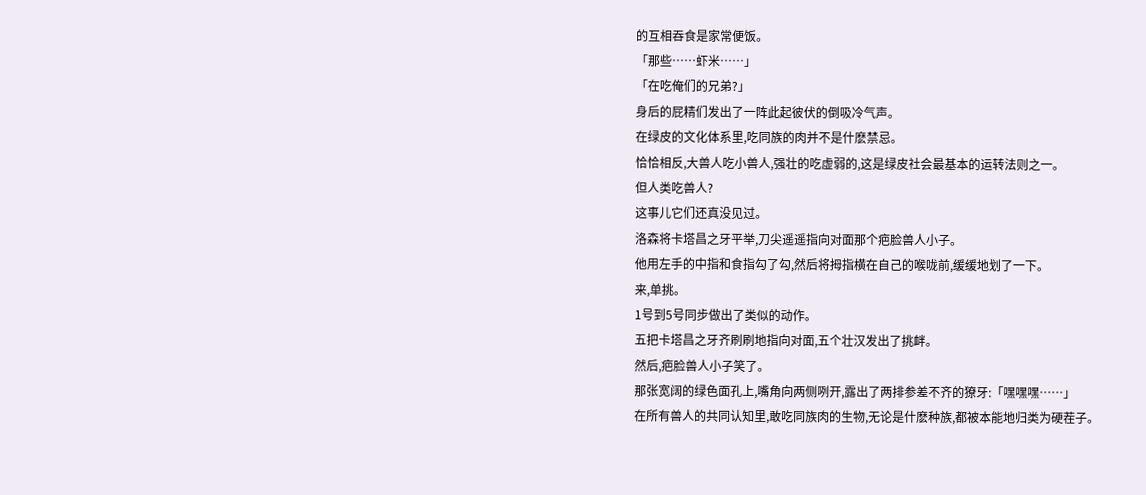的互相吞食是家常便饭。
「那些……虾米……」
「在吃俺们的兄弟?」
身后的屁精们发出了一阵此起彼伏的倒吸冷气声。
在绿皮的文化体系里,吃同族的肉并不是什麽禁忌。
恰恰相反,大兽人吃小兽人,强壮的吃虚弱的,这是绿皮社会最基本的运转法则之一。
但人类吃兽人?
这事儿它们还真没见过。
洛森将卡塔昌之牙平举,刀尖遥遥指向对面那个疤脸兽人小子。
他用左手的中指和食指勾了勾,然后将拇指横在自己的喉咙前,缓缓地划了一下。
来,单挑。
1号到5号同步做出了类似的动作。
五把卡塔昌之牙齐刷刷地指向对面,五个壮汉发出了挑衅。
然后,疤脸兽人小子笑了。
那张宽阔的绿色面孔上,嘴角向两侧咧开,露出了两排参差不齐的獠牙:「嘿嘿嘿……」
在所有兽人的共同认知里,敢吃同族肉的生物,无论是什麽种族,都被本能地归类为硬茬子。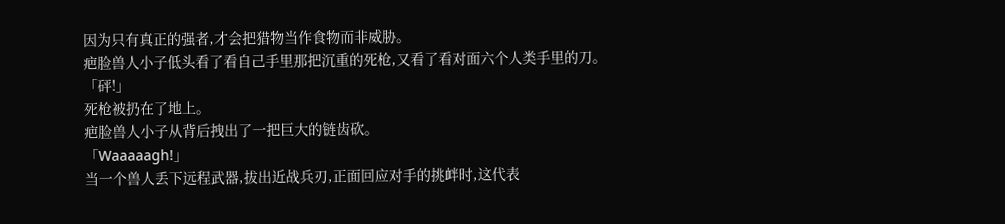因为只有真正的强者,才会把猎物当作食物而非威胁。
疤脸兽人小子低头看了看自己手里那把沉重的死枪,又看了看对面六个人类手里的刀。
「砰!」
死枪被扔在了地上。
疤脸兽人小子从背后拽出了一把巨大的链齿砍。
「Waaaaagh!」
当一个兽人丢下远程武器,拔出近战兵刃,正面回应对手的挑衅时,这代表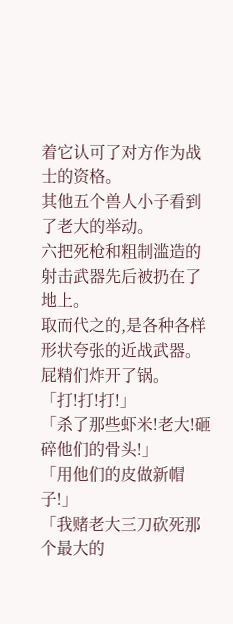着它认可了对方作为战士的资格。
其他五个兽人小子看到了老大的举动。
六把死枪和粗制滥造的射击武器先后被扔在了地上。
取而代之的,是各种各样形状夸张的近战武器。
屁精们炸开了锅。
「打!打!打!」
「杀了那些虾米!老大!砸碎他们的骨头!」
「用他们的皮做新帽子!」
「我赌老大三刀砍死那个最大的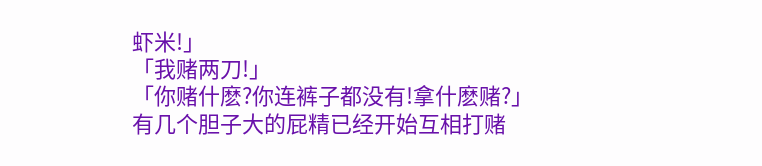虾米!」
「我赌两刀!」
「你赌什麽?你连裤子都没有!拿什麽赌?」
有几个胆子大的屁精已经开始互相打赌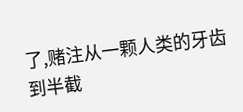了,赌注从一颗人类的牙齿到半截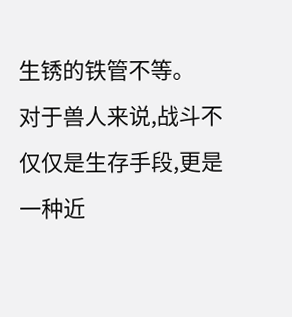生锈的铁管不等。
对于兽人来说,战斗不仅仅是生存手段,更是一种近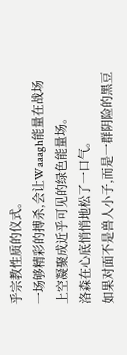乎宗教性质的仪式。
一场够精彩的搏杀,会让Waaagh能量在战场上空凝聚成近乎可见的绿色能量场。
洛森在心底悄悄地松了一口气。
如果对面不是兽人小子,而是一群阴险的黑豆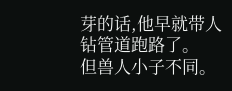芽的话,他早就带人钻管道跑路了。
但兽人小子不同。